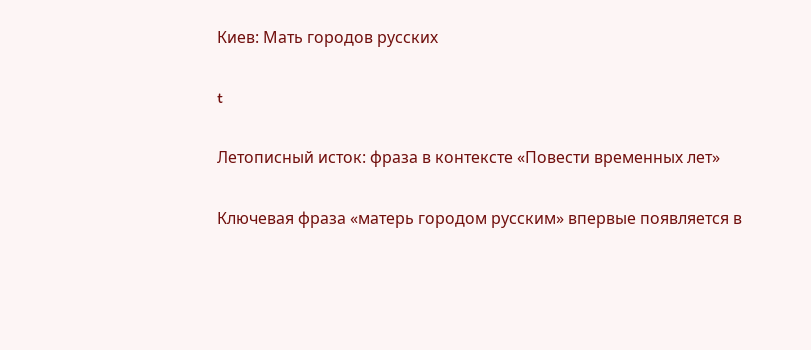Киев: Мать городов русских

t

Летописный исток: фраза в контексте «Повести временных лет»

Ключевая фраза «матерь городом русским» впервые появляется в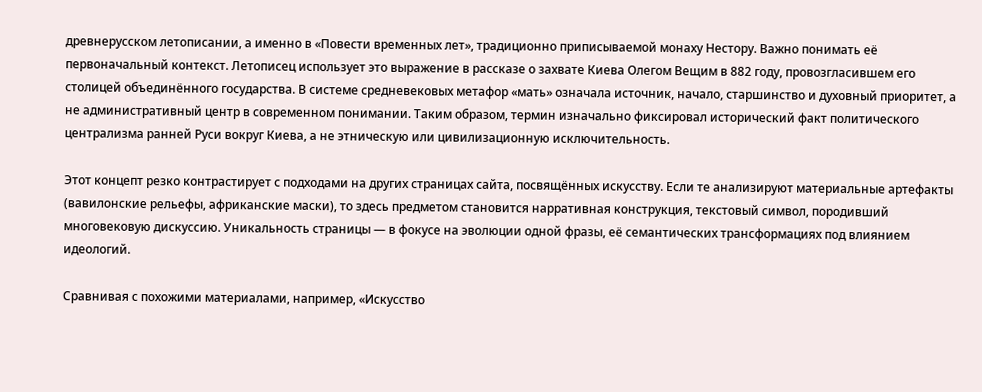древнерусском летописании, а именно в «Повести временных лет», традиционно приписываемой монаху Нестору. Важно понимать её первоначальный контекст. Летописец использует это выражение в рассказе о захвате Киева Олегом Вещим в 882 году, провозгласившем его столицей объединённого государства. В системе средневековых метафор «мать» означала источник, начало, старшинство и духовный приоритет, а не административный центр в современном понимании. Таким образом, термин изначально фиксировал исторический факт политического централизма ранней Руси вокруг Киева, а не этническую или цивилизационную исключительность.

Этот концепт резко контрастирует с подходами на других страницах сайта, посвящённых искусству. Если те анализируют материальные артефакты (вавилонские рельефы, африканские маски), то здесь предметом становится нарративная конструкция, текстовый символ, породивший многовековую дискуссию. Уникальность страницы — в фокусе на эволюции одной фразы, её семантических трансформациях под влиянием идеологий.

Сравнивая с похожими материалами, например, «Искусство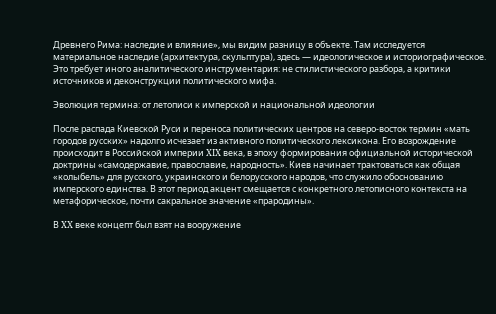Древнего Рима: наследие и влияние», мы видим разницу в объекте. Там исследуется материальное наследие (архитектура, скульптура), здесь — идеологическое и историографическое. Это требует иного аналитического инструментария: не стилистического разбора, а критики источников и деконструкции политического мифа.

Эволюция термина: от летописи к имперской и национальной идеологии

После распада Киевской Руси и переноса политических центров на северо-восток термин «мать городов русских» надолго исчезает из активного политического лексикона. Его возрождение происходит в Российской империи XIX века, в эпоху формирования официальной исторической доктрины «самодержавие, православие, народность». Киев начинает трактоваться как общая «колыбель» для русского, украинского и белорусского народов, что служило обоснованию имперского единства. В этот период акцент смещается с конкретного летописного контекста на метафорическое, почти сакральное значение «прародины».

В XX веке концепт был взят на вооружение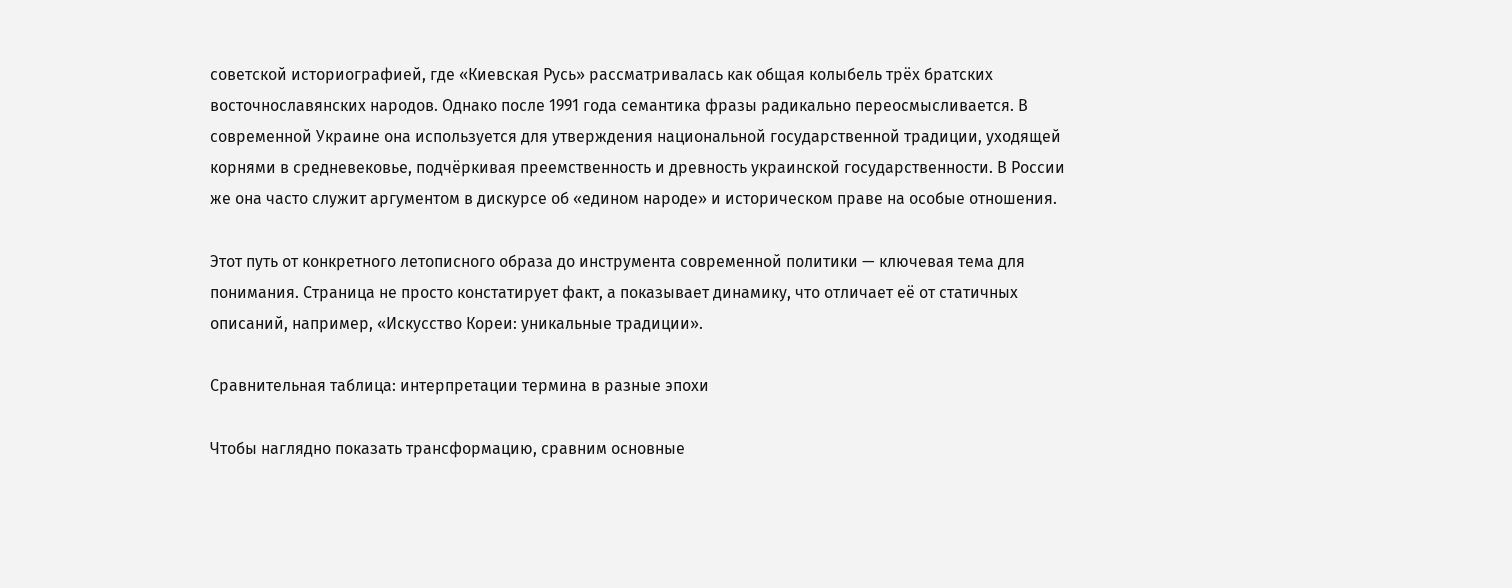советской историографией, где «Киевская Русь» рассматривалась как общая колыбель трёх братских восточнославянских народов. Однако после 1991 года семантика фразы радикально переосмысливается. В современной Украине она используется для утверждения национальной государственной традиции, уходящей корнями в средневековье, подчёркивая преемственность и древность украинской государственности. В России же она часто служит аргументом в дискурсе об «едином народе» и историческом праве на особые отношения.

Этот путь от конкретного летописного образа до инструмента современной политики — ключевая тема для понимания. Страница не просто констатирует факт, а показывает динамику, что отличает её от статичных описаний, например, «Искусство Кореи: уникальные традиции».

Сравнительная таблица: интерпретации термина в разные эпохи

Чтобы наглядно показать трансформацию, сравним основные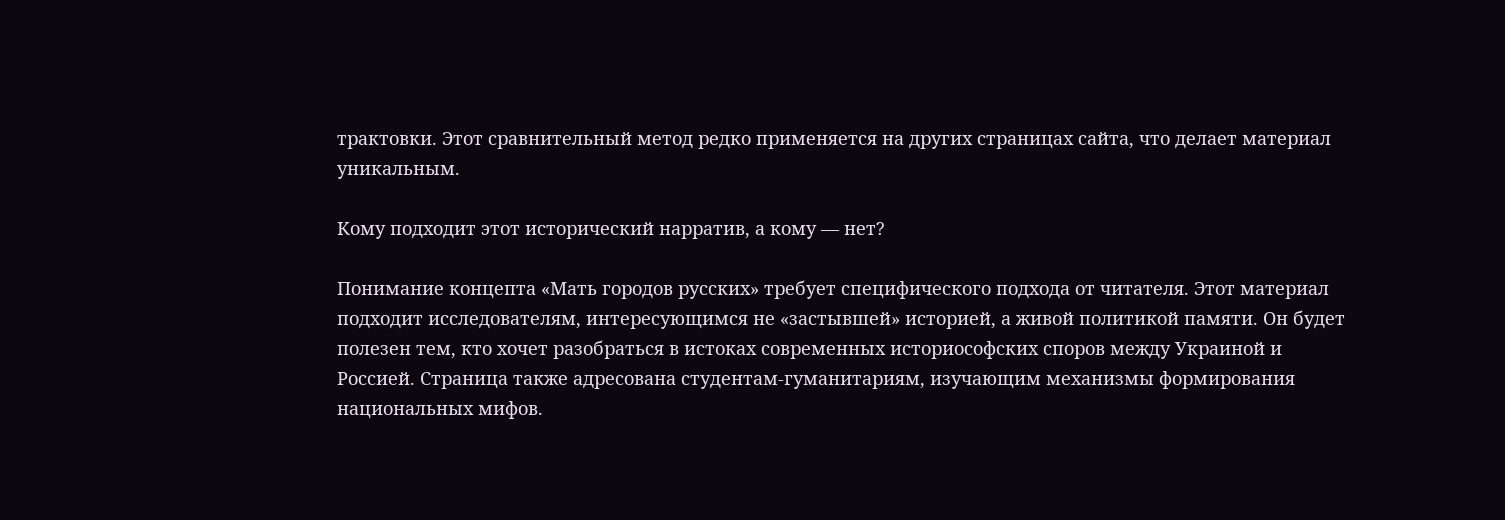трактовки. Этот сравнительный метод редко применяется на других страницах сайта, что делает материал уникальным.

Кому подходит этот исторический нарратив, а кому — нет?

Понимание концепта «Мать городов русских» требует специфического подхода от читателя. Этот материал подходит исследователям, интересующимся не «застывшей» историей, а живой политикой памяти. Он будет полезен тем, кто хочет разобраться в истоках современных историософских споров между Украиной и Россией. Страница также адресована студентам-гуманитариям, изучающим механизмы формирования национальных мифов.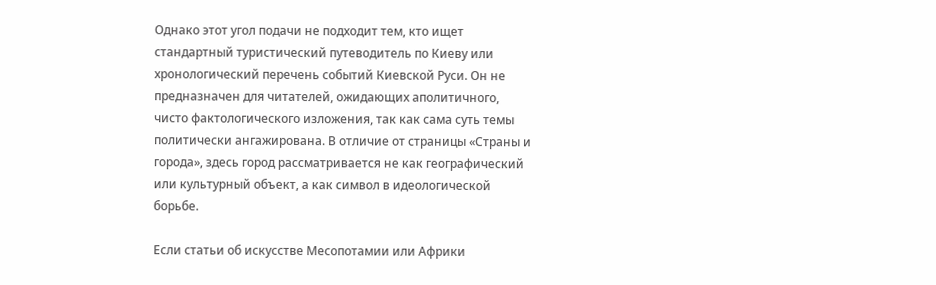Однако этот угол подачи не подходит тем, кто ищет стандартный туристический путеводитель по Киеву или хронологический перечень событий Киевской Руси. Он не предназначен для читателей, ожидающих аполитичного, чисто фактологического изложения, так как сама суть темы политически ангажирована. В отличие от страницы «Страны и города», здесь город рассматривается не как географический или культурный объект, а как символ в идеологической борьбе.

Если статьи об искусстве Месопотамии или Африки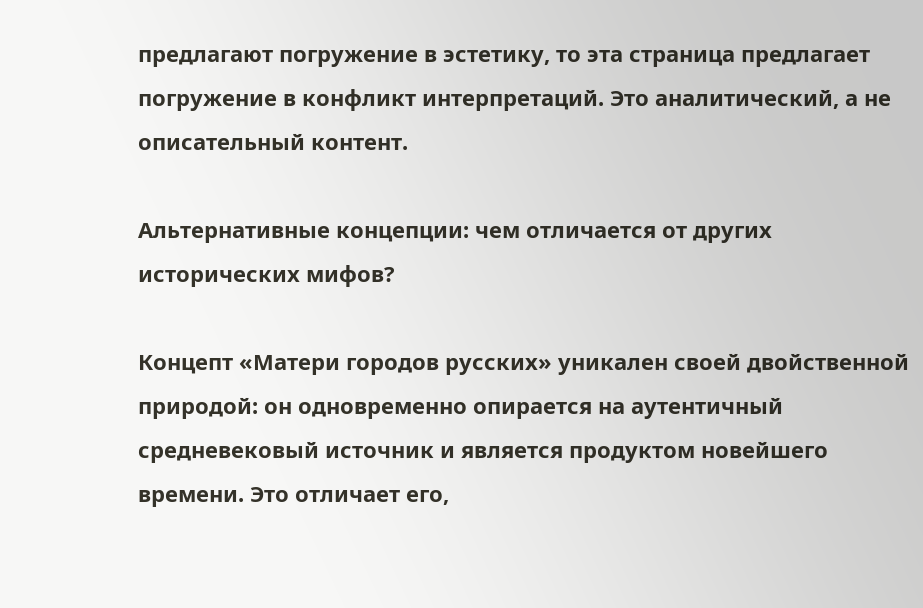предлагают погружение в эстетику, то эта страница предлагает погружение в конфликт интерпретаций. Это аналитический, а не описательный контент.

Альтернативные концепции: чем отличается от других исторических мифов?

Концепт «Матери городов русских» уникален своей двойственной природой: он одновременно опирается на аутентичный средневековый источник и является продуктом новейшего времени. Это отличает его,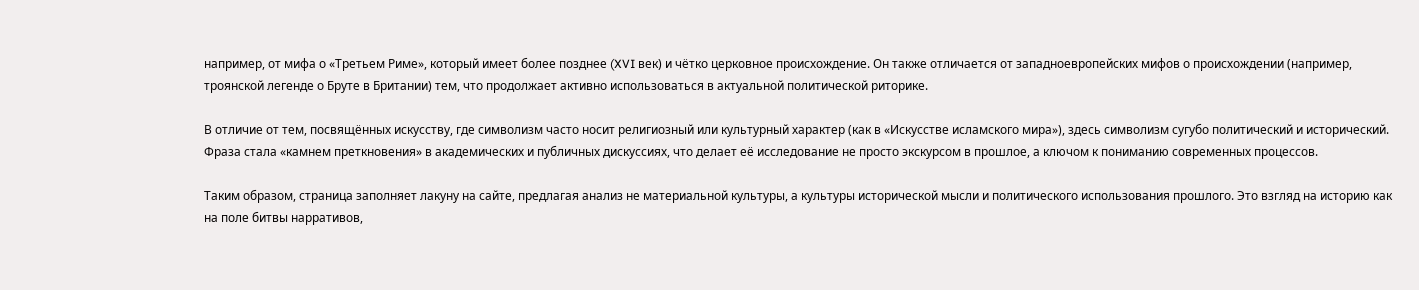например, от мифа о «Третьем Риме», который имеет более позднее (XVI век) и чётко церковное происхождение. Он также отличается от западноевропейских мифов о происхождении (например, троянской легенде о Бруте в Британии) тем, что продолжает активно использоваться в актуальной политической риторике.

В отличие от тем, посвящённых искусству, где символизм часто носит религиозный или культурный характер (как в «Искусстве исламского мира»), здесь символизм сугубо политический и исторический. Фраза стала «камнем преткновения» в академических и публичных дискуссиях, что делает её исследование не просто экскурсом в прошлое, а ключом к пониманию современных процессов.

Таким образом, страница заполняет лакуну на сайте, предлагая анализ не материальной культуры, а культуры исторической мысли и политического использования прошлого. Это взгляд на историю как на поле битвы нарративов,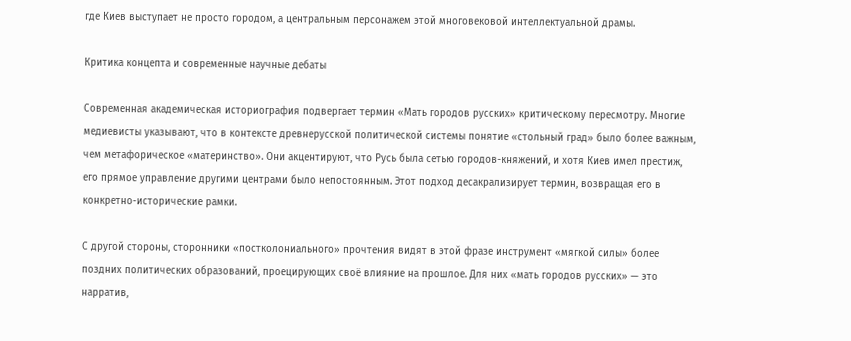где Киев выступает не просто городом, а центральным персонажем этой многовековой интеллектуальной драмы.

Критика концепта и современные научные дебаты

Современная академическая историография подвергает термин «Мать городов русских» критическому пересмотру. Многие медиевисты указывают, что в контексте древнерусской политической системы понятие «стольный град» было более важным, чем метафорическое «материнство». Они акцентируют, что Русь была сетью городов-княжений, и хотя Киев имел престиж, его прямое управление другими центрами было непостоянным. Этот подход десакрализирует термин, возвращая его в конкретно-исторические рамки.

С другой стороны, сторонники «постколониального» прочтения видят в этой фразе инструмент «мягкой силы» более поздних политических образований, проецирующих своё влияние на прошлое. Для них «мать городов русских» — это нарратив,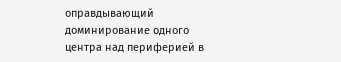оправдывающий доминирование одного центра над периферией в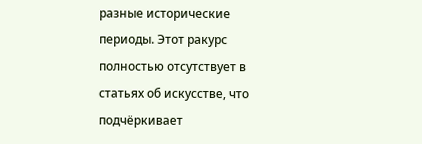разные исторические периоды. Этот ракурс полностью отсутствует в статьях об искусстве, что подчёркивает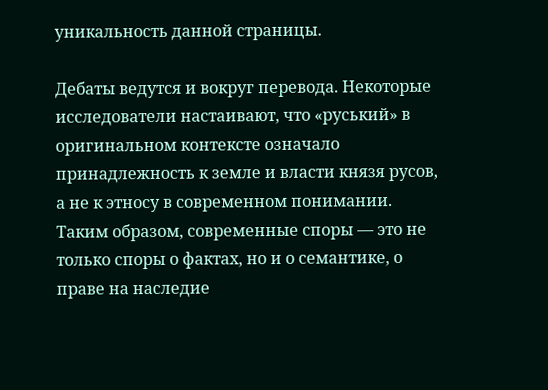уникальность данной страницы.

Дебаты ведутся и вокруг перевода. Некоторые исследователи настаивают, что «руський» в оригинальном контексте означало принадлежность к земле и власти князя русов, а не к этносу в современном понимании. Таким образом, современные споры — это не только споры о фактах, но и о семантике, о праве на наследие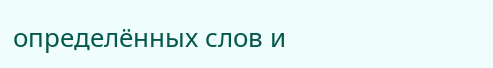определённых слов и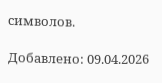символов.

Добавлено: 09.04.2026